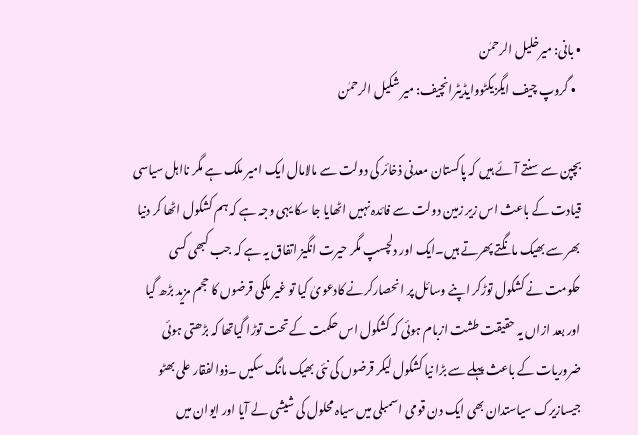• بانی: میرخلیل الرحمٰن
  • گروپ چیف ایگزیکٹووایڈیٹرانچیف: میر شکیل الرحمٰن

بچپن سے سنتے آئے ہیں کہ پاکستان معدنی ذخائر کی دولت سے مالامال ایک امیر ملک ہے مگر نااہل سیاسی قیادت کے باعث اس زیر زمین دولت سے فائدہ نہیں اٹھایا جا سکا یہی وجہ ہے کہ ہم کشکول اٹھا کر دنیا بھر سے بھیک مانگتے پھرتے ہیں۔ایک اور دلچسپ مگر حیرت انگیز اتفاق یہ ہے کہ جب کبھی کسی حکومت نے کشکول توڑکر اپنے وسائل پر انحصارکرنے کادعویٰ کیا تو غیر ملکی قرضوں کا حجم مزید بڑھ گیا اور بعد ازاں یہ حقیقت طشت ازبام ہوئی کہ کشکول اس حکمت کے تحت توڑا گیاتھا کہ بڑھتی ہوئی ضروریات کے باعث پہلے سے بڑا نیا کشکول لیکر قرضوں کی نئی بھیک مانگ سکیں ۔ذوالفقار علی بھٹو جیسازیرک سیاستدان بھی ایک دن قومی اسمبلی میں سیاہ محلول کی شیشی لے آیا اور ایوان میں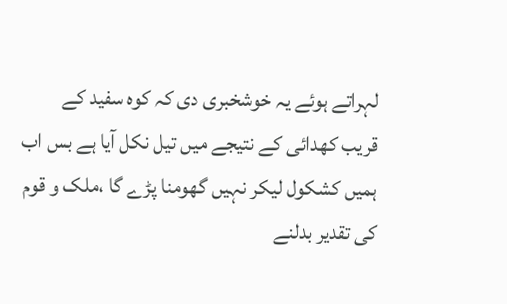لہراتے ہوئے یہ خوشخبری دی کہ کوہ سفید کے قریب کھدائی کے نتیجے میں تیل نکل آیا ہے بس اب ہمیں کشکول لیکر نہیں گھومنا پڑے گا ،ملک و قوم کی تقدیر بدلنے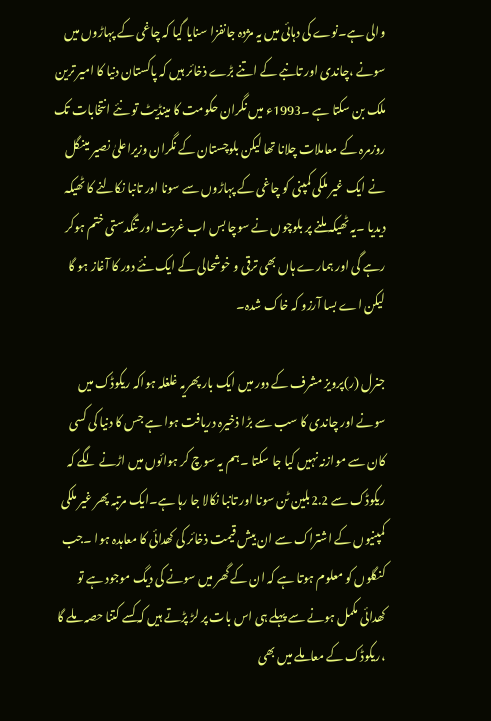والی ہے۔نوے کی دہائی میں یہ مژدہ جانفزا سنایا گیا کہ چاغی کے پہاڑوں میں سونے ،چاندی اور تانبے کے اتنے بڑے ذخائر ہیں کہ پاکستان دنیا کا امیر ترین ملک بن سکتا ہے ۔1993ء میں نگران حکومت کا مینڈیٹ تو نئے انتخابات تک روزمرہ کے معاملات چلانا تھا لیکن بلوچستان کے نگران وزیراعلیٰ نصیر مینگل نے ایک غیر ملکی کمپنی کو چاغی کے پہاڑوں سے سونا اور تانبا نکالنے کا ٹھیکہ دیدیا ۔یہ ٹھیکہ ملنے پر بلوچوں نے سوچا بس اب غربت اور تنگدستی ختم ہوکر رہے گی اور ہمارے ہاں بھی ترقی و خوشحالی کے ایک نئے دور کا آغاز ہو گا لیکن اے بسا آرزو کہ خاک شدہ۔

جنرل (ر)پرویز مشرف کے دور میں ایک بار پھریہ غلغلہ ہواکہ ریکوڈک میں سونے اور چاندی کا سب سے بڑا ذخیرہ دریافت ہوا ہے جس کا دنیا کی کسی کان سے موازنہ نہیں کیا جا سکتا ۔ہم یہ سوچ کر ہوائوں میں اڑنے لگے کہ ریکوڈک سے 2.2بلین ٹن سونا اور تانبا نکالا جا رہا ہے۔ایک مرتبہ پھر غیر ملکی کمپنیوں کے اشتراک سے ان بیش قیمت ذخائر کی کھدائی کا معاہدہ ہوا ۔جب کنگلوں کو معلوم ہوتا ہے کہ ان کے گھر میں سونے کی دیگ موجود ہے تو کھدائی مکمل ہونے سے پہلے ہی اس بات پر لڑ پڑتے ہیں کہ کسے کتنا حصہ ملے گا ،ریکوڈک کے معاملے میں بھی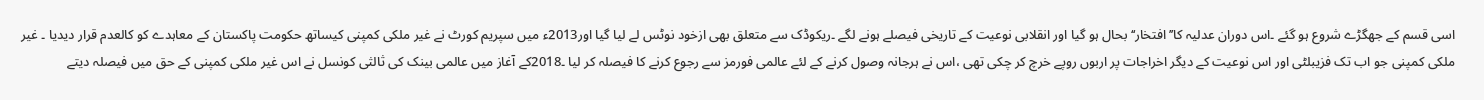اسی قسم کے جھگڑے شروع ہو گئے ۔اس دوران عدلیہ کا’’افتخار‘‘ بحال ہو گیا اور انقلابی نوعیت کے تاریخی فیصلے ہونے لگے ۔ریکوڈک سے متعلق بھی ازخود نوٹس لے لیا گیا اور2013ء میں سپریم کورٹ نے غیر ملکی کمپنی کیساتھ حکومت پاکستان کے معاہدے کو کالعدم قرار دیدیا ۔ غیر ملکی کمپنی جو اب تک فزیبلٹی اور اس نوعیت کے دیگر اخراجات پر اربوں روپے خرچ کر چکی تھی ،اس نے ہرجانہ وصول کرنے کے لئے عالمی فورمز سے رجوع کرنے کا فیصلہ کر لیا ۔2018کے آغاز میں عالمی بینک کی ثالثی کونسل نے اس غیر ملکی کمپنی کے حق میں فیصلہ دیتے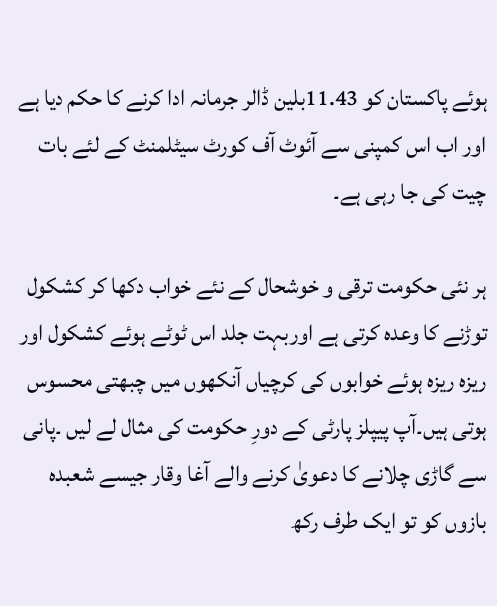ہوئے پاکستان کو 11.43بلین ڈالر جرمانہ ادا کرنے کا حکم دیا ہے اور اب اس کمپنی سے آئوٹ آف کورٹ سیٹلمنٹ کے لئے بات چیت کی جا رہی ہے۔

ہر نئی حکومت ترقی و خوشحال کے نئے خواب دکھا کر کشکول توڑنے کا وعدہ کرتی ہے اوربہت جلد اس ٹوٹے ہوئے کشکول اور ریزہ ریزہ ہوئے خوابوں کی کرچیاں آنکھوں میں چبھتی محسوس ہوتی ہیں۔آپ پیپلز پارٹی کے دورِ حکومت کی مثال لے لیں ۔پانی سے گاڑی چلانے کا دعویٰ کرنے والے آغا وقار جیسے شعبدہ بازوں کو تو ایک طرف رکھ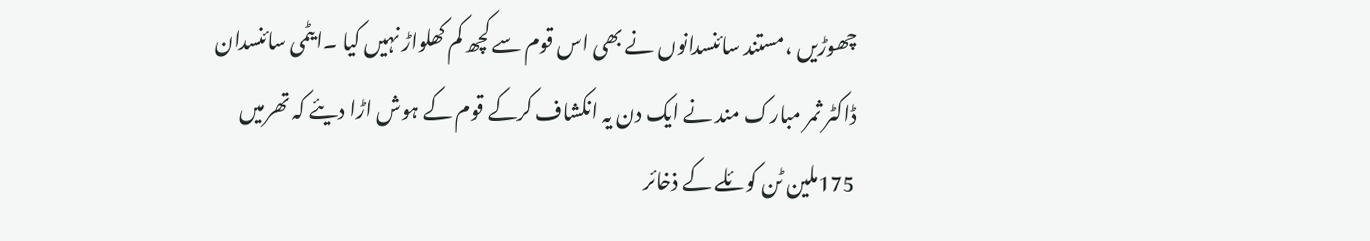چھوڑیں ،مستند سائنسدانوں نے بھی اس قوم سے کچھ کم کھلواڑ نہیں کیا ۔ایٹمی سائنسدان ڈاکٹر ثمر مبارک مند نے ایک دن یہ انکشاف کرکے قوم کے ہوش اڑا دیئے کہ تھرمیں 175ملین ٹن کوئلے کے ذخائر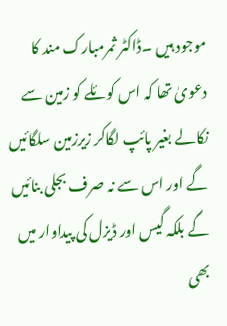موجود ہیں ۔ڈاکٹر ثمرمبارک مند کا دعویٰ تھا کہ اس کوئلے کو زمین سے نکالے بغیر پائپ لگاکر زیرزمین سلگائیں گے اور اس سے نہ صرف بجلی بنائیں گے بلکہ گیس اور ڈیزل کی پیداوار میں بھی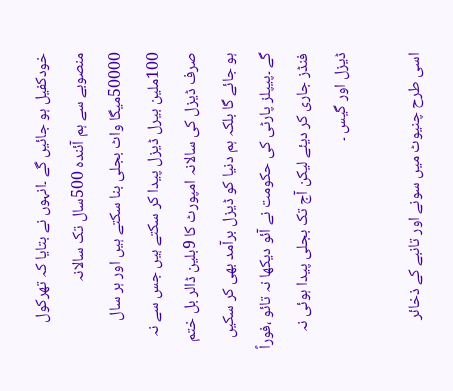خودکفیل ہو جائیں گے ۔انہوں نے بتایا کہ تھرکول منصوبے سے ہم آئندہ 500سال تک سالانہ 50000میگا واٹ بجلی بنا سکتے ہیں اور ہر سال 100ملین بیرل ڈیزل پیدا کر سکتے ہیں جس سے نہ صرف ڈیزل کی سالانہ امپورٹ کا 9بلین ڈالر بل ختم ہو جائے گا بلکہ ہم دنیا کو ڈیزل برآمد بھی کر سکیں گے ۔پیپلز پارٹی کی حکومت نے آئو دیکھا نہ تائو ،فوراً فنڈز جاری کر دیئے لیکن آج تک بجلی پیدا ہوئی نہ ڈیزل اور گیس ۔

اسی طرح چنیوٹ میں سونے اور تانبے کے ذخائر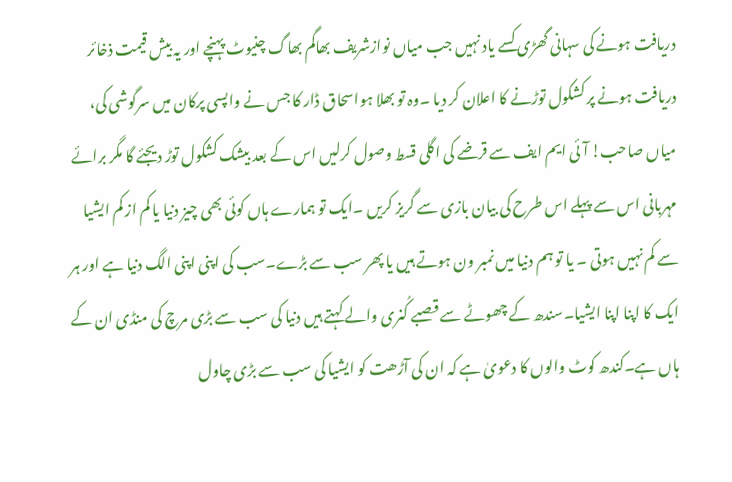دریافت ہونے کی سہانی گھڑی کسے یاد نہیں جب میاں نوازشریف بھاگم بھاگ چنیوٹ پہنچے اور یہ بیش قیمت ذخائر دریافت ہونے پر کشکول توڑنے کا اعلان کر دیا ۔وہ تو بھلا ہواسحاق ڈار کا جس نے واپسی پرکان میں سرگوشی کی، میاں صاحب! آئی ایم ایف سے قرضے کی اگلی قسط وصول کرلیں اس کے بعد بیشک کشکول توڑ دیجئے گا مگر برائے مہربانی اس سے پہلے اس طرح کی بیان بازی سے گریز کریں ۔ایک تو ہمارے ہاں کوئی بھی چیز دنیا یا کم از کم ایشیا سے کم نہیں ہوتی ۔ یا تو ہم دنیا میں نمبر ون ہوتے ہیں یا پھر سب سے بڑے۔سب کی اپنی اپنی الگ دنیا ہے اور ہر ایک کا اپنا اپنا ایشیا۔سندھ کے چھوٹے سے قصبے کُنری والے کہتے ہیں دنیا کی سب سے بڑی مرچ کی منڈی ان کے ہاں ہے۔کندھ کوٹ والوں کا دعویٰ ہے کہ ان کی آڑھت کو ایشیا کی سب سے بڑی چاول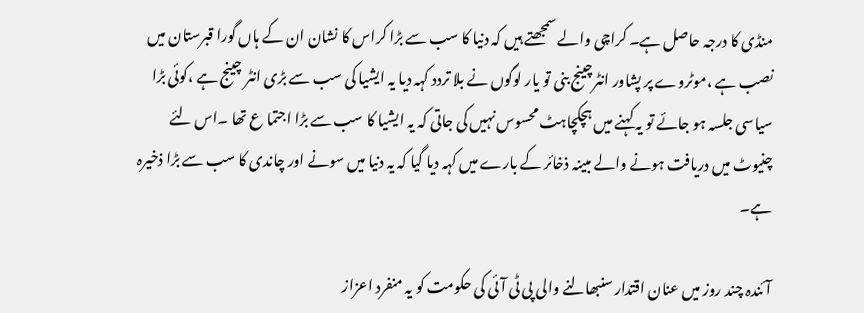منڈی کا درجہ حاصل ہے۔ کراچی والے سمجھتے ہیں کہ دنیا کا سب سے بڑا کراس کا نشان ان کے ہاں گورا قبرستان میں نصب ہے ،موٹروے پر پشاور انٹرچینج بنی تو یار لوگوں نے بلا تردد کہہ دیا یہ ایشیا کی سب سے بڑی انٹر چینج ہے ،کوئی بڑا سیاسی جلسہ ہو جائے تو یہ کہنے میں ہچکچاہٹ محسوس نہیں کی جاتی کہ یہ ایشیا کا سب سے بڑا اجتما ع تھا ۔اس لئے چنیوٹ میں دریافت ہونے والے مبینہ ذخائر کے بارے میں کہہ دیا گیا کہ یہ دنیا میں سونے اور چاندی کا سب سے بڑا ذخیرہ ہے۔

آئندہ چند روز میں عنان اقتدار سنبھالنے والی پی ٹی آئی کی حکومت کو یہ منفرد اعزاز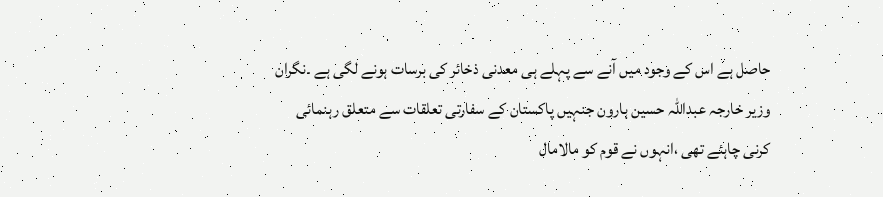حاصل ہے اس کے وجود میں آنے سے پہلے ہی معدنی ذخائر کی برسات ہونے لگی ہے ۔نگران وزیر خارجہ عبداللہ حسین ہارون جنہیں پاکستان کے سفارتی تعلقات سے متعلق رہنمائی کرنی چاہئے تھی ،انہوں نے قوم کو مالامال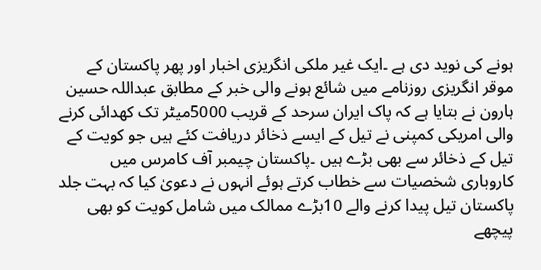ہونے کی نوید دی ہے ۔ایک غیر ملکی انگریزی اخبار اور پھر پاکستان کے موقر انگریزی روزنامے میں شائع ہونے والی خبر کے مطابق عبداللہ حسین ہارون نے بتایا ہے کہ پاک ایران سرحد کے قریب 5000میٹر تک کھدائی کرنے والی امریکی کمپنی نے تیل کے ایسے ذخائر دریافت کئے ہیں جو کویت کے تیل کے ذخائر سے بھی بڑے ہیں ۔پاکستان چیمبر آف کامرس میں کاروباری شخصیات سے خطاب کرتے ہوئے انہوں نے دعویٰ کیا کہ بہت جلد پاکستان تیل پیدا کرنے والے 10بڑے ممالک میں شامل کویت کو بھی پیچھے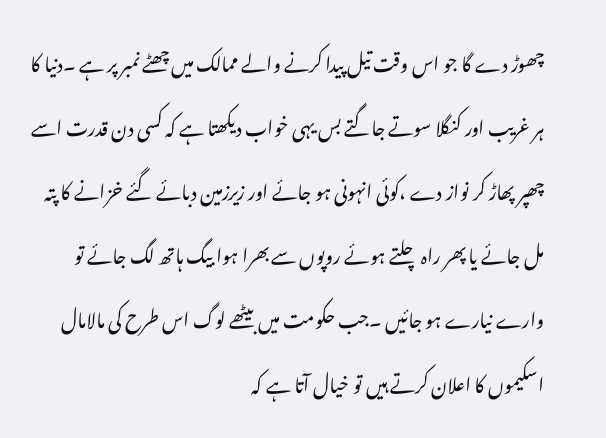چھوڑ دے گا جو اس وقت تیل پیدا کرنے والے ممالک میں چھٹے نمبر پر ہے ۔دنیا کا ہر غریب اور کنگلا سوتے جاگتے بس یہی خواب دیکھتا ہے کہ کسی دن قدرت اسے چھپر پھاڑ کر نواز دے ،کوئی انہونی ہو جائے اور زیرزمین دبائے گئے خزانے کا پتہ مل جائے یا پھر راہ چلتے ہوئے روپوں سے بھرا ہوا بیگ ہاتھ لگ جائے تو وارے نیارے ہو جائیں ۔جب حکومت میں بیٹھے لوگ اس طرح کی مالامال اسکیموں کا اعلان کرتے ہیں تو خیال آتا ہے کہ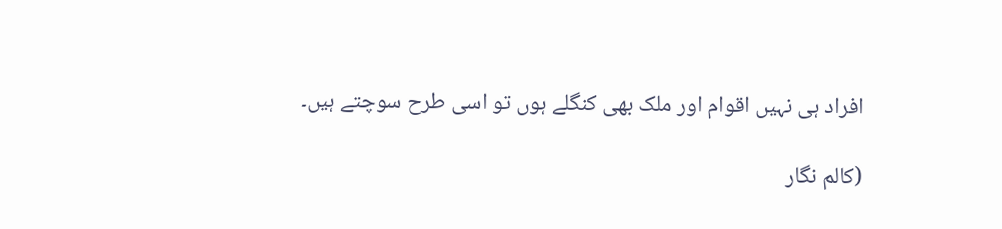افراد ہی نہیں اقوام اور ملک بھی کنگلے ہوں تو اسی طرح سوچتے ہیں۔

(کالم نگار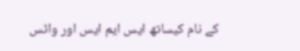کے نام کیساتھ ایس ایم ایس اور واٹس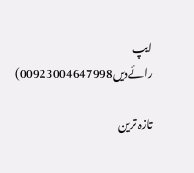ایپ رائےدیں00923004647998)

تازہ ترین